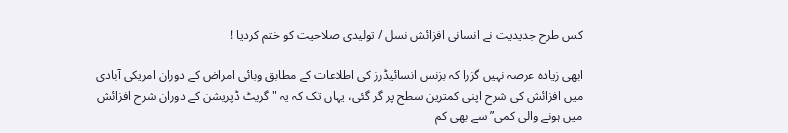کس طرح جدیدیت نے انسانی افزائش نسل / تولیدی صلاحیت کو ختم کردیا !

ابھی زیادہ عرصہ نہیں گزرا کہ بزنس انسائیڈرز کی اطلاعات کے مطابق وبائی امراض کے دوران امریکی آبادی میں افزائش کی شرح اپنی کمترین سطح پر گر گئی، یہاں تک کہ یہ "گریٹ ڈپریشن کے دوران شرح افزائش میں ہونے والی کمی” سے بھی کم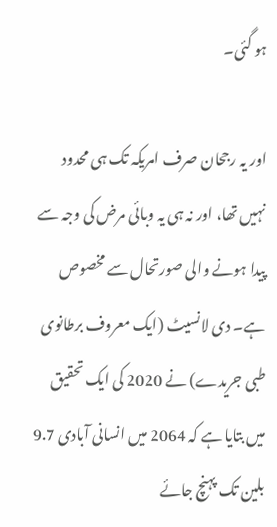ہو گئی۔

اور یہ رجحان صرف امریکہ تک ہی محدود نہیں تھا، اور نہ ہی یہ وبائی مرض کی وجہ سے پیدا ہونے والی صورتحال سے مخصوص ہے۔ دی لانسیٹ (ایک معروف برطانوی طبی جریدے) نے 2020 کی ایک تحقیق میں بتایا ہے کہ 2064 میں انسانی آبادی 9.7 بلین تک پہنچ جائے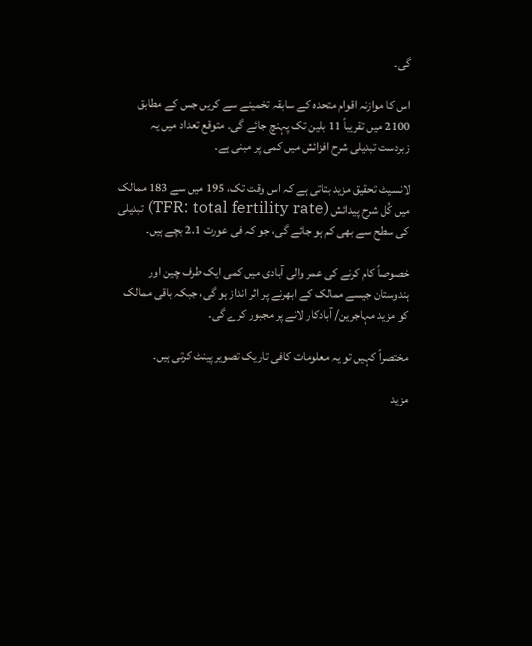گی۔

اس کا موازنہ اقوام متحدہ کے سابقہ تخمینے سے کریں جس کے مطابق 2100 میں تقریباً 11 بلین تک پہنچ جائے گی۔ متوقع تعداد میں یہ زبردست تبدیلی شرح افزائش میں کمی پر مبنی ہے۔

لانسیٹ تحقیق مزید بتاتی ہے کہ اس وقت تک، 195 میں سے 183 ممالک میں كُل شرح پیدائش (TFR: total fertility rate) تبدیلی کی سطح سے بھی کم ہو جائے گی، جو کہ فی عورت 2.1 بچے ہیں۔

خصوصاً کام کرنے کی عمر والی آبادی میں کمی ایک طرف چین اور ہندوستان جیسے ممالک کے ابھرنے پر اثر انداز ہو گی، جبکہ باقی ممالک کو مزید مہاجرین/ آبادکار لانے پر مجبور کرے گی۔

مختصراً كہیں تو یہ معلومات کافی تاریک تصویر پینٹ کرتی ہیں۔

مزید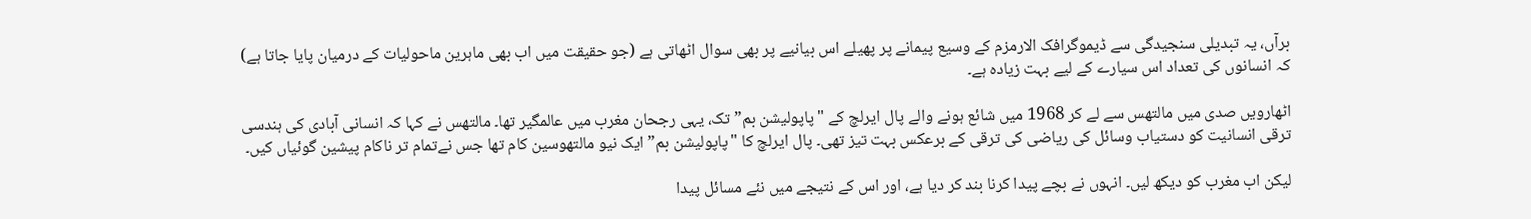برآں، یہ تبدیلی سنجیدگی سے ڈیموگرافک الارمزم کے وسیع پیمانے پر پھیلے اس بیانیے پر بھی سوال اٹھاتی ہے (جو حقیقت میں اب بھی ماہرین ماحولیات کے درمیان پایا جاتا ہے) کہ انسانوں کی تعداد اس سیارے کے لیے بہت زیادہ ہے۔

اٹھارویں صدی میں مالتھس سے لے کر 1968 میں شائع ہونے والے پال ایرلچ کے "پاپولیشن بم” تک، یہی رجحان مغرب میں عالمگیر تھا۔ مالتھس نے کہا کہ انسانی آبادی کی ہندسی ترقی انسانیت کو دستیاب وسائل کی ریاضی کی ترقی کے برعکس بہت تیز تھی۔ پال ایرلچ کا "پاپولیشن بم” ایک نیو مالتھوسین کام تھا جس نےتمام تر ناکام پیشین گوئیاں کیں۔

لیکن اب مغرب کو دیکھ لیں۔ انہوں نے بچے پیدا کرنا بند کر دیا ہے، اور اس کے نتیجے میں نئے مسائل پیدا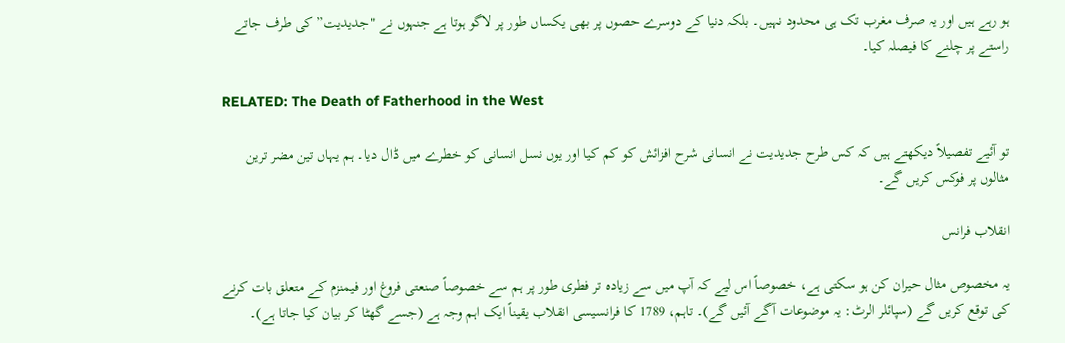ہو رہے ہیں اور یہ صرف مغرب تک ہی محدود نہیں۔ بلکہ دنیا کے دوسرے حصوں پر بھی یکساں طور پر لاگو ہوتا ہے جنہوں نے "جدیدیت” کی طرف جاتے راستے پر چلنے کا فیصلہ کیا۔

RELATED: The Death of Fatherhood in the West

تو آئیے تفصیلاً دیکھتے ہیں کہ کس طرح جدیدیت نے انسانی شرح افزائش کو کم کیا اور یوں نسل انسانی کو خطرے میں ڈال دیا۔ ہم یہاں تین مضر ترین مثالوں پر فوکس کریں گے۔

انقلاب فرانس

یہ مخصوص مثال حیران کن ہو سکتی ہے، خصوصاً اس لیے کہ آپ میں سے زیادہ تر فطری طور پر ہم سے خصوصاً صنعتی فروغ اور فیمنزم کے متعلق بات کرنے کی توقع کریں گے (سپائلر الرٹ: یہ موضوعات آگے آئیں گے)۔ تاہم، 1789 کا فرانسیسی انقلاب یقیناً ایک اہم وجہ ہے (جسے گھٹا کر بیان کیا جاتا ہے)۔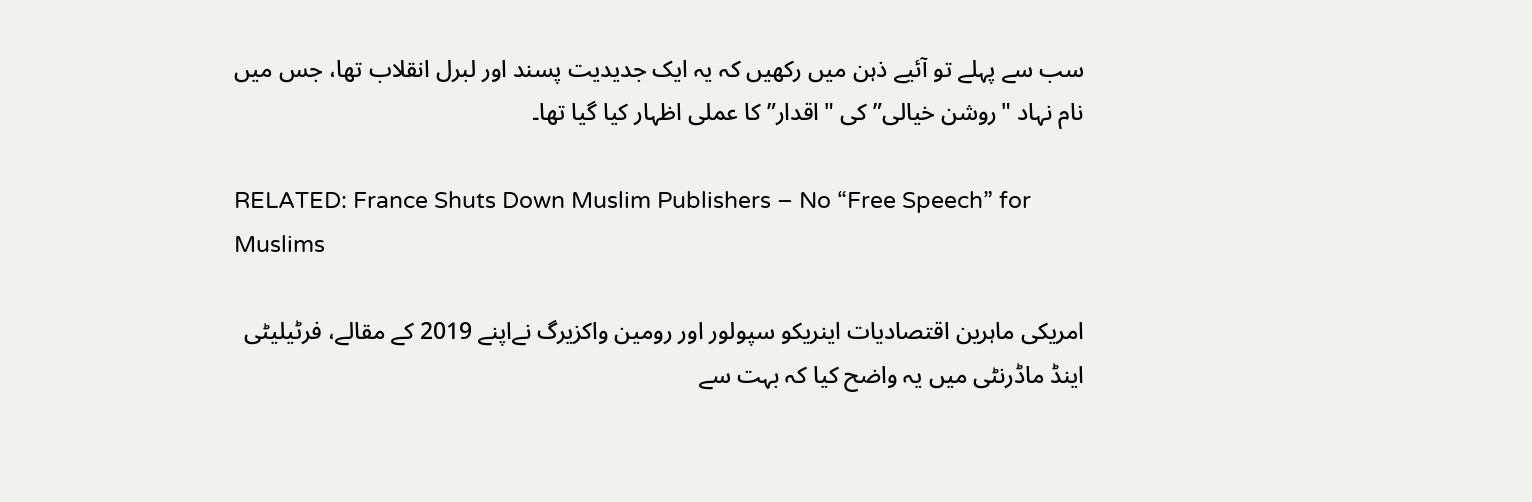سب سے پہلے تو آئیے ذہن میں رکھیں کہ یہ ایک جدیدیت پسند اور لبرل انقلاب تھا، جس میں نام نہاد "روشن خیالی” کی "اقدار” کا عملی اظہار کیا گیا تھا۔

RELATED: France Shuts Down Muslim Publishers – No “Free Speech” for Muslims

امریکی ماہرین اقتصادیات اینریکو سپولور اور رومین واکزیرگ نےاپنے 2019 کے مقالے، فرٹیلیٹی اینڈ ماڈرنٹی میں یہ واضح کیا کہ بہت سے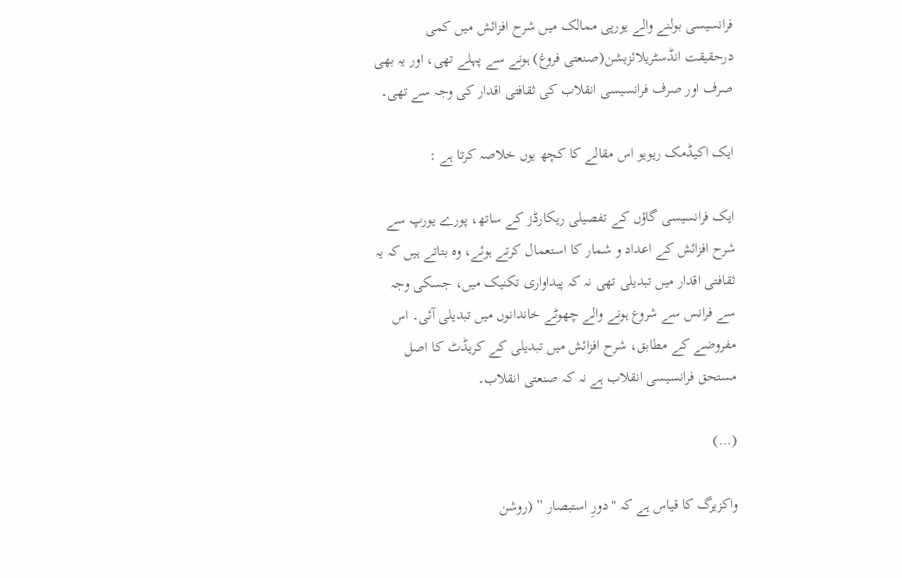فرانسیسی بولنے والے یورپی ممالک میں شرح افزائش میں کمی درحقیقت انڈسٹریلائزیشن(صنعتی فروغ) ہونے سے پہلے تھی، اور یہ بھی صرف اور صرف فرانسیسی انقلاب کی ثقافتی اقدار کی وجہ سے تھی۔

ایک اکیڈمک ریویو اس مقالے کا کچھ یوں خلاصہ کرتا ہے :

ایک فرانسیسی گاؤں کے تفصیلی ریکارڈز کے ساتھ، پورے یورپ سے شرح افزائش کے اعداد و شمار کا استعمال کرتے ہوئے، وہ بتاتے ہیں کہ یہ ثقافتی اقدار میں تبدیلی تھی نہ کہ پیداواری تکنیک میں، جسکی وجہ سے فرانس سے شروع ہونے والے چھوٹے خاندانوں میں تبدیلی آئی۔ اس مفروضے کے مطابق، شرح افزائش میں تبدیلی کے کریڈٹ کا اصل مستحق فرانسیسی انقلاب ہے نہ کہ صنعتی انقلاب۔

(…)

واکزیرگ کا قیاس ہے کہ "دورِ استبصار ” (روشن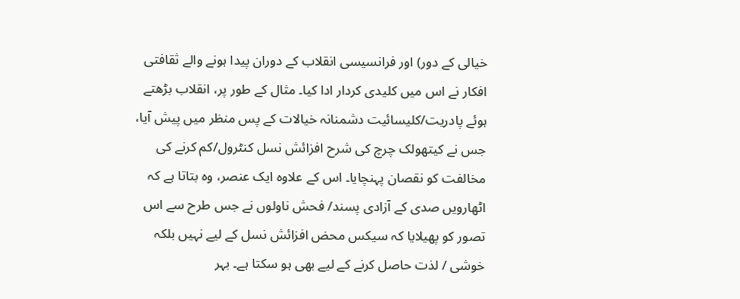خیالی کے دور) اور فرانسیسی انقلاب کے دوران پیدا ہونے والے ثقافتی افکار نے اس میں کلیدی کردار ادا کیا۔ مثال کے طور پر، انقلاب بڑھتے ہوئے پادریت/کلیسائیت دشمنانہ خیالات کے پس منظر میں پیش آیا، جس نے کیتھولک چرچ کی شرح افزائش نسل کنٹرول/کم کرنے کی مخالفت کو نقصان پہنچایا۔ اس کے علاوہ ایک عنصر، وہ بتاتا ہے کہ اٹھارویں صدی کے آزادی پسند/ فحش ناولوں نے جس طرح سے اس تصور کو پھیلایا کہ سیکس محض افزائش نسل کے لیے نہیں بلکہ خوشی / لذت حاصل کرنے کے لیے بھی ہو سکتا ہے۔ بہر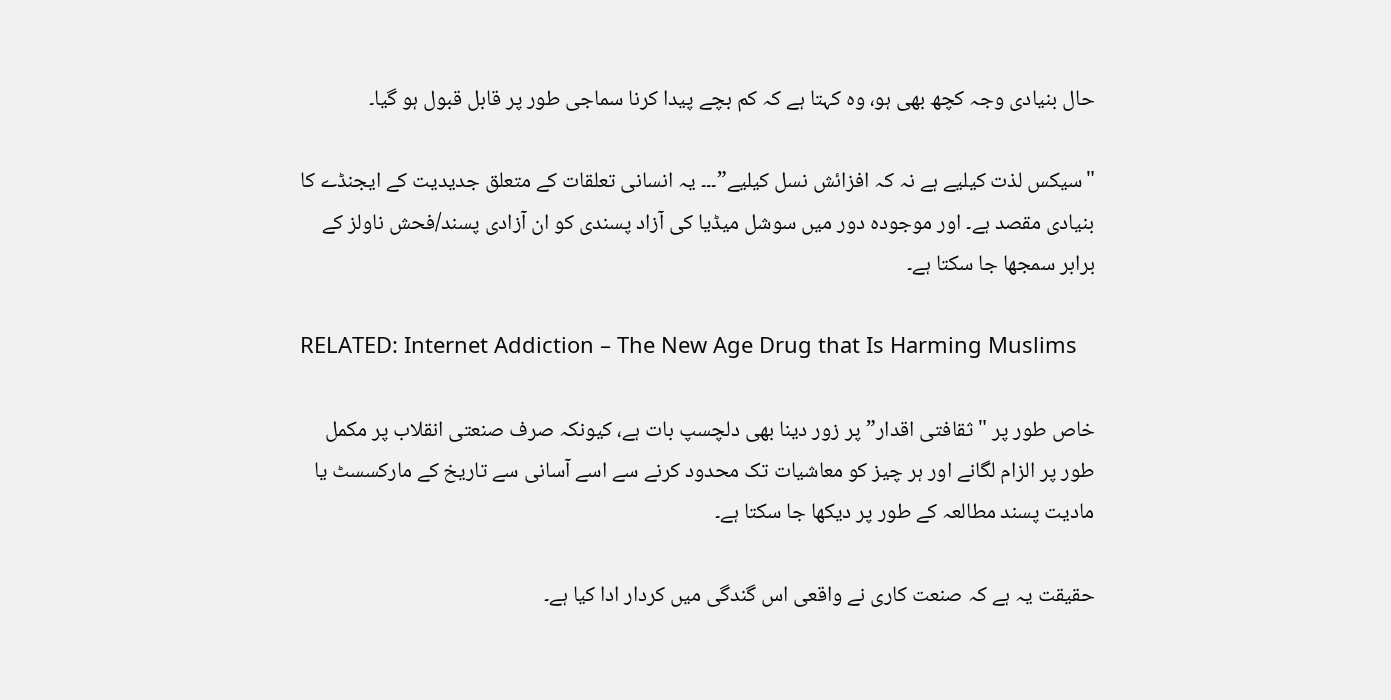حال بنیادی وجہ کچھ بھی ہو، وہ کہتا ہے کہ کم بچے پیدا کرنا سماجی طور پر قابل قبول ہو گیا۔

"سیکس لذت کیلیے ہے نہ کہ افزائش نسل کیلیے”۔۔۔ یہ انسانی تعلقات کے متعلق جدیدیت کے ایجنڈے کا بنیادی مقصد ہے۔ اور موجودہ دور میں سوشل میڈیا کی آزاد پسندی کو ان آزادی پسند/فحش ناولز کے برابر سمجھا جا سکتا ہے۔

RELATED: Internet Addiction – The New Age Drug that Is Harming Muslims

خاص طور پر "ثقافتی اقدار” پر زور دینا بھی دلچسپ بات ہے، کیونکہ صرف صنعتی انقلاب پر مکمل طور پر الزام لگانے اور ہر چیز کو معاشیات تک محدود کرنے سے اسے آسانی سے تاریخ کے مارکسسٹ یا مادیت پسند مطالعہ کے طور پر دیکھا جا سکتا ہے۔

حقیقت یہ ہے کہ صنعت کاری نے واقعی اس گندگی میں کردار ادا کیا ہے۔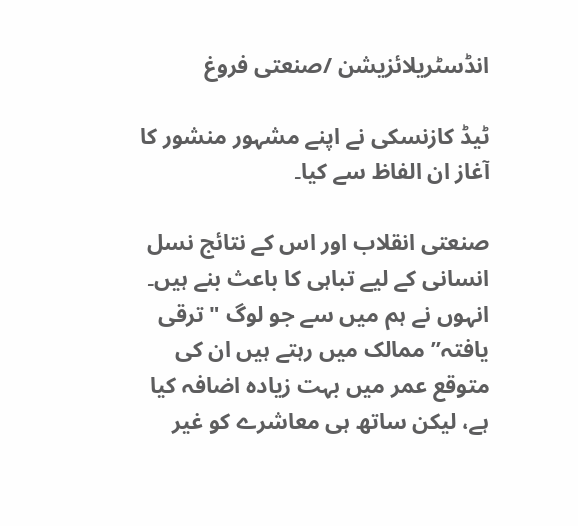انڈسٹریلائزیشن /صنعتی فروغ

ٹیڈ کازنسکی نے اپنے مشہور منشور کا آغاز ان الفاظ سے کیا۔

صنعتی انقلاب اور اس کے نتائج نسل انسانی کے لیے تباہی کا باعث بنے ہیں۔ انہوں نے ہم میں سے جو لوگ "ترقی یافتہ” ممالک میں رہتے ہیں ان کی متوقع عمر میں بہت زیادہ اضافہ کیا ہے، لیکن ساتھ ہی معاشرے کو غیر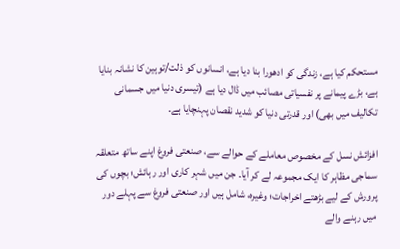مستحکم کیا ہے، زندگی کو ادھورا بنا دیا ہے، انسانوں کو ذلت/توہین کا نشانہ بنایا ہے، بڑے پیمانے پر نفسیاتی مصائب میں ڈال دیا ہے (تیسری دنیا میں جسمانی تکالیف میں بھی) اور قدرتی دنیا کو شدید نقصان پہنچایا ہے۔

افزائش نسل کے مخصوص معاملے کے حوالے سے، صنعتی فروغ اپنے ساتھ متعلقہ سماجی مظاہر کا ایک مجموعہ لے کر آیا۔ جن میں شہر کاری اور رہائش؛ بچوں کی پرورش کے لیے بڑھتے اخراجات؛ وغیرہ، شامل ہیں اور صنعتی فروغ سے پہلے دور میں رہنے والے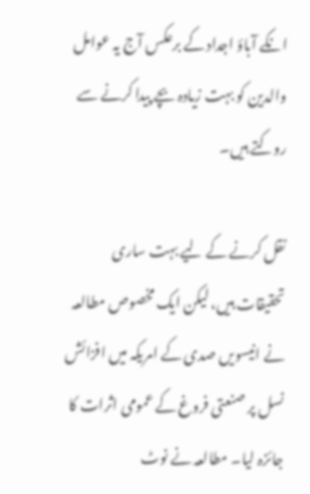انکے آباؤ اجداد کے برعکس آج یہ عوامل والدین کو بہت زیادہ بچے پیدا کرنے سے روکتے ہیں۔

نقل کرنے کے لیے بہت ساری تحقیقات ہیں، لیکن ایک مخصوص مطالعہ نے انیسویں صدی کے امریکہ میں افزائش نسل پر صنعتی فروغ کے عمومی اثرات کا جائزہ لیا۔ مطالعہ نے نوٹ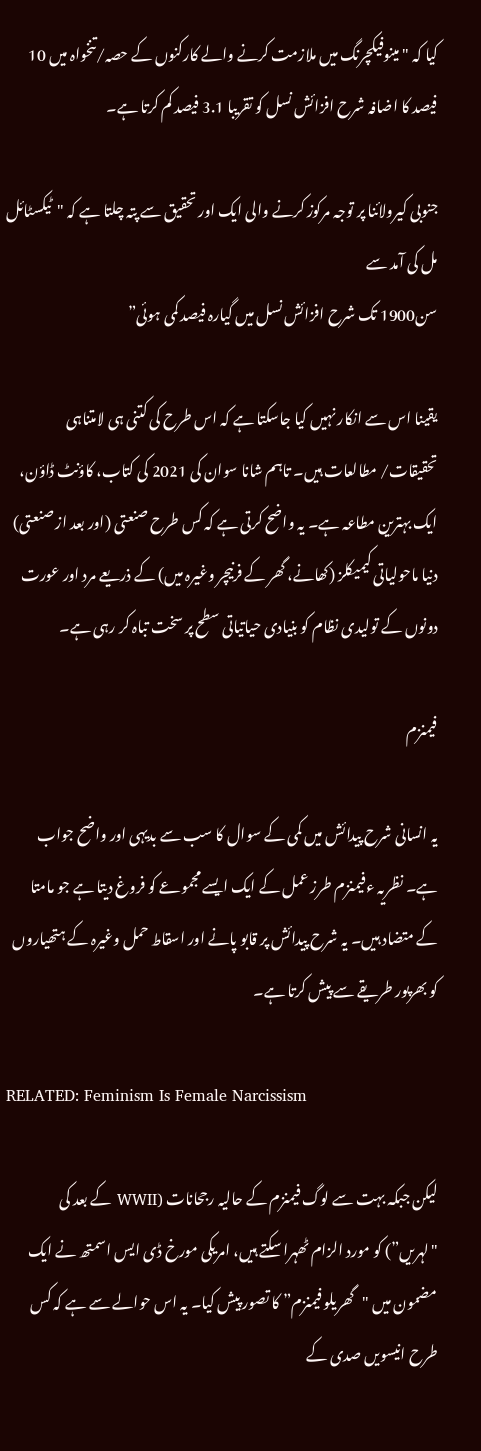کیا کہ "مینوفیکچرنگ میں ملازمت کرنے والے کارکنوں کے حصہ/تنخواہ میں 10 فیصد کا اضافہ شرح افزائش نسل کو تقریبا 3.1 فیصد کم کرتا ہے۔

جنوبی کیرولائنا پر توجہ مرکوز کرنے والی ایک اور تحقیق سے پتہ چلتا ہے کہ "ٹیکسٹائل مل کی آمد سے
سن1900 تک شرح افزائش نسل میں گیارہ فیصد کمی ہوئی”

یقینا اس سے انکار نہیں کیا جاسکتا ہے کہ اس طرح کی کتنی ہی لامتناہی تحقیقات/ مطالعات ہیں۔ تاہم شانا سوان کی 2021 کی کتاب، کاؤنٹ ڈاؤن، ایک بہترین مطاعہ ہے۔ یہ واضح کرتی ہے کہ کس طرح صنعتی (اور بعد از صنعتی) دنیا ماحولیاتی کیمیکلز (کھانے، گھر کے فرنیچر وغیرہ میں) کے ذریعے مرد اور عورت دونوں کے تولیدی نظام کو بنیادی حیاتیاتی سطح پر سخت تباہ کر رہی ہے۔

فیمنزم

یہ انسانی شرح پیدائش میں کمی کے سوال کا سب سے بدیہی اور واضح جواب ہے۔ نظریہ ءفیمنزم طرز عمل کے ایک ایسے مجموعے کو فروغ دیتا ہے جو مامتا کے متضاد ہیں۔ یہ شرح پیدائش پر قابو پانے اور اسقاط حمل وغیرہ کے ہتھیاروں کو بھرپور طریقے سے پیش کرتا ہے۔

RELATED: Feminism Is Female Narcissism

لیکن جبکہ بہت سے لوگ فیمنزم کے حالیہ رجحانات (WWII کے بعد کی "لہریں”) کو مورد الزام ٹھہرا سکتے ہیں، امریکی مورخ ڈی ایس اسمتھ نے ایک مضمون میں "گھریلو فیمنزم” کا تصور پیش کیا۔ یہ اس حوالے سے ہے کہ کس طرح انیسویں صدی کے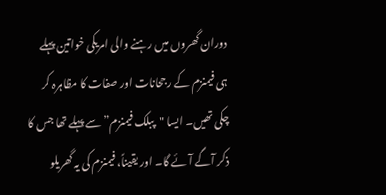دوران گھروں میں رہنے والی امریکی خواتین پہلے ہی فیمنزم کے رجحانات اور صفات کا مظاہرہ کر چکی تھیں۔ ایسا "پبلک فیمنزم” سے پہلے تھا جس کا ذکر آگے آئے گا۔ اور یقیناً، فیمنزم کی یہ گھریلو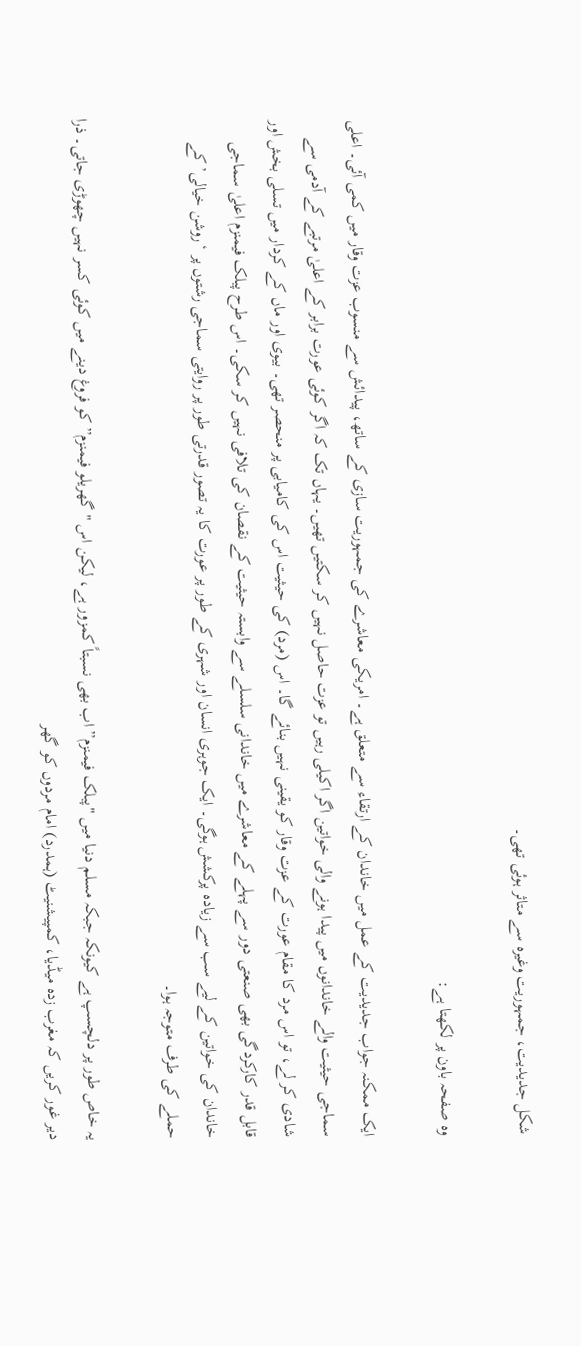شکل جدیدیت، جمہوریت وغیرہ سے متاثر ہوئی تھی۔

وہ صفحہ باون پر لکھتا ہے:

ایک ممکنہ جواب جدیدیت کے عمل میں خاندان کے ارتقاء سے متعلق ہے۔ امریکی معاشرے کی جمہوریت سازی کے ساتھ، پیدائش سے منسوب عزت وقار میں کمی آئی۔ اعلی سماجی حیثیت والے خاندانوں میں پیدا ہونے والی خواتین اگر اکیلی رہیں تو عزت حاصل نہیں کر سکتیں تھیں۔ یہاں تک کہ اگر کوئی عورت برابر کے اعلیٰ مرتبے کے آدمی سے شادی کر لے، تو اس مرد کا مقام عورت کے عزت وقار کو یقینی نہیں بنائے گا۔ اس (مرد) کی حیثیت اس کی کامیابی پر منحصر تھی۔ بیوی اور ماں کے کردار میں تسلی بخش اور قابل قدر کارکردگی بھی صنعتی دور سے پہلے کے معاشرے میں خاندانی سلسلے سے وابستہ حیثیت کے نقصان کی تلافی نہیں کر سکی۔ اس طرح پبلک فیمنزم اعلیٰ سماجی خاندان کی خواتین کے لیے سب سے زیادہ پرکشش ہوگی۔ ایک جوہری انسان اور شہری کے طور پر عورت کا یہ تصور قدرتی طور پر روایتی سماجی رشتوں پر ‘روشن خیالی’ کے حملے کی طرف متوجہ ہوا۔

یہ خاص طور پر دلچسپ ہے کیونکہ جبکہ مسلم دنیا میں "پبلک فیمنزم” اب بھی نسبتاً کمزور ہے، لیکن اس "گھریلو فیمنزم” کو فروغ دینے میں کوئی کسر نہیں چھوڑی جاتی۔ ذرا دیر غور کریں کہ مغرب زدہ میڈیا، کمپیشنیٹ (ہمدرد) امام مردوں کو گھر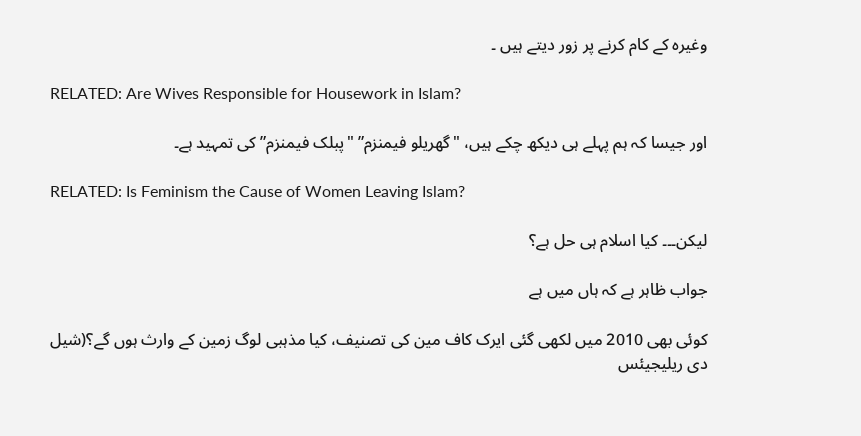وغیرہ کے کام کرنے پر زور دیتے ہیں ۔

RELATED: Are Wives Responsible for Housework in Islam?

اور جیسا کہ ہم پہلے ہی دیکھ چکے ہیں، "گھریلو فیمنزم” "پبلک فیمنزم” کی تمہید ہے۔

RELATED: Is Feminism the Cause of Women Leaving Islam?

لیکن۔۔۔ کیا اسلام ہی حل ہے؟

جواب ظاہر ہے کہ ہاں میں ہے

کوئی بھی 2010 میں لکھی گئی ایرک کاف مین کی تصنیف، کیا مذہبی لوگ زمین کے وارث ہوں گے؟(شیل دی ریلیجیئس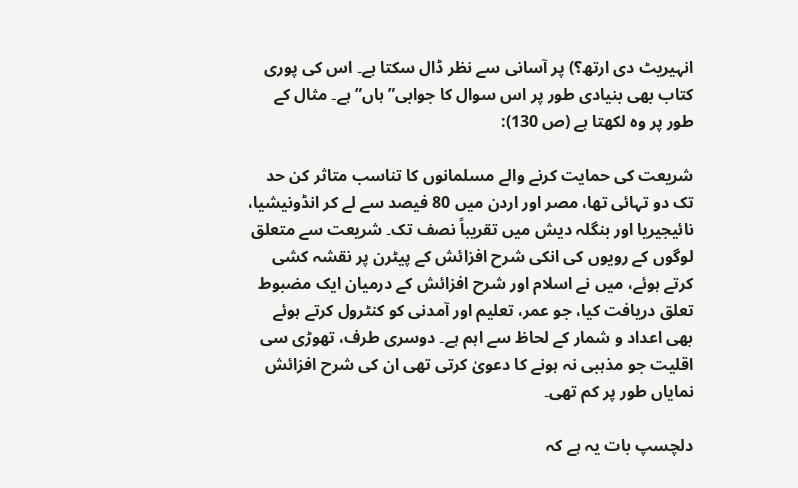انہیریٹ دی ارتھ؟) پر آسانی سے نظر ڈال سکتا ہے۔ اس کی پوری کتاب بھی بنیادی طور پر اس سوال کا جوابی”ہاں” ہے۔ مثال کے طور پر وہ لکھتا ہے (ص 130):

شریعت کی حمایت کرنے والے مسلمانوں کا تناسب متاثر کن حد تک دو تہائی تھا، مصر اور اردن میں 80 فیصد سے لے کر انڈونیشیا، نائیجیریا اور بنگلہ دیش میں تقریباً نصف تک۔ شریعت سے متعلق لوگوں کے رویوں کی انکی شرح افزائش کے پیٹرن پر نقشہ کشی کرتے ہوئے، میں نے اسلام اور شرح افزائش کے درمیان ایک مضبوط تعلق دریافت کیا، جو عمر، تعلیم اور آمدنی کو کنٹرول کرتے ہوئے بھی اعداد و شمار کے لحاظ سے اہم ہے۔ دوسری طرف، تھوڑی سی اقلیت جو مذہبی نہ ہونے کا دعویٰ کرتی تھی ان کی شرح افزائش نمایاں طور پر کم تھی۔

دلچسپ بات یہ ہے کہ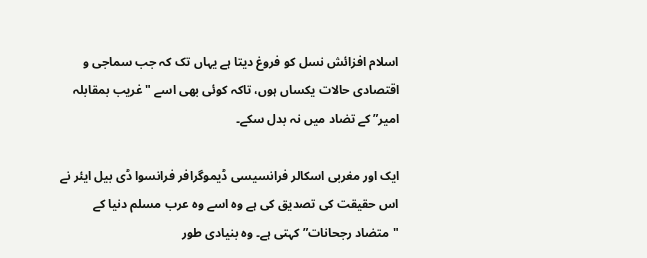اسلام افزائش نسل کو فروغ دیتا ہے یہاں تک کہ جب سماجی و اقتصادی حالات یکساں ہوں، تاکہ کوئی بھی اسے "غریب بمقابلہ امیر” کے تضاد میں نہ بدل سکے۔

ایک اور مغربی اسکالر فرانسیسی ڈیموگرافر فرانسوا ڈی بیل ایئر نے اس حقیقت کی تصدیق کی ہے وہ اسے وہ عرب مسلم دنیا کے "متضاد رجحانات” کہتی ہے۔ وہ بنیادی طور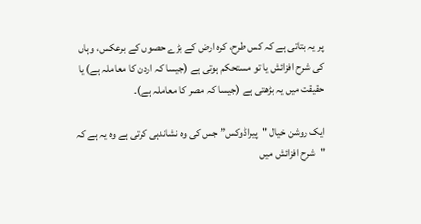پر یہ بتاتی ہے کہ کس طرح، کرہ ارض کے بڑے حصوں کے برعکس، وہاں کی شرح افزائش یا تو مستحکم ہوتی ہے (جیسا کہ اردن کا معاملہ ہے) یا حقیقت میں یہ بڑھتی ہے (جیسا کہ مصر کا معاملہ ہے)۔

ایک روشن خیال "پیراڈوکس” جس کی وہ نشاندہی کرتی ہے وہ یہ ہے کہ "شرح افزائش میں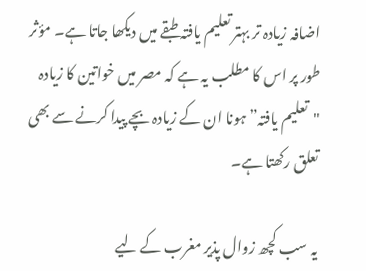اضافہ زیادہ تر بہتر تعلیم یافتہ طبقے میں دیکھا جاتا ہے۔ مؤثر طور پر اس کا مطلب یہ ہے کہ مصر میں خواتین کا زیادہ "تعلیم یافتہ” ہونا ان کے زیادہ بچے پیدا کرنے سے بھی تعلق رکھتا ہے۔

یہ سب کچھ زوال پذیر مغرب کے لیے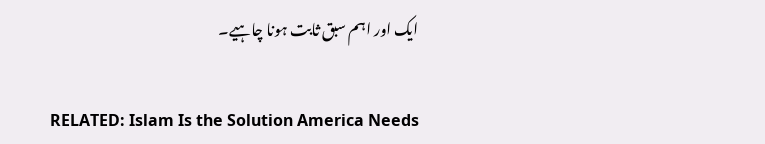ایک اور اہم سبق ثابت ہونا چاہیے۔

RELATED: Islam Is the Solution America Needs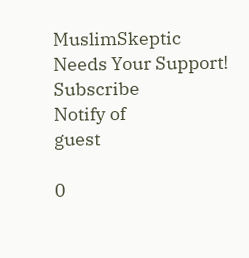MuslimSkeptic Needs Your Support!
Subscribe
Notify of
guest

0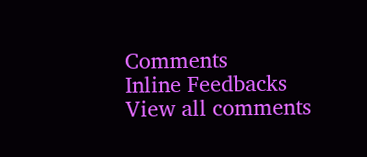Comments
Inline Feedbacks
View all comments